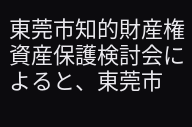東莞市知的財産権資産保護検討会によると、東莞市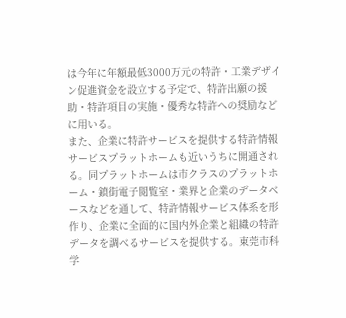は今年に年額最低3000万元の特許・工業デザイン促進資金を設立する予定で、特許出願の援助・特許項目の実施・優秀な特許への奨励などに用いる。
また、企業に特許サービスを提供する特許情報サービスプラットホームも近いうちに開通される。同プラットホームは市クラスのプラットホーム・鎮街電子閲覧室・業界と企業のデータベースなどを通して、特許情報サービス体系を形作り、企業に全面的に国内外企業と組織の特許データを調べるサービスを提供する。東莞市科学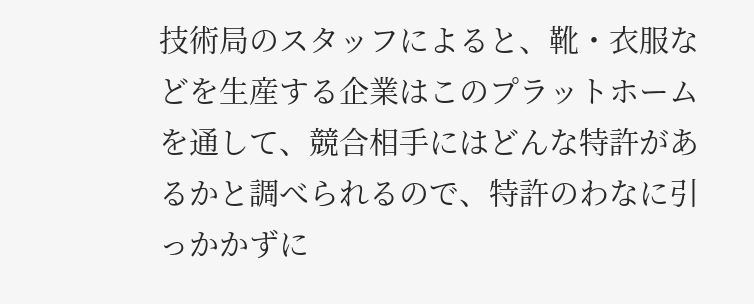技術局のスタッフによると、靴・衣服などを生産する企業はこのプラットホームを通して、競合相手にはどんな特許があるかと調べられるので、特許のわなに引っかかずに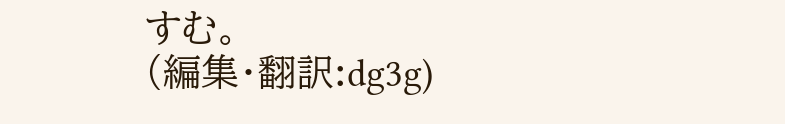すむ。
(編集・翻訳:dg3g)